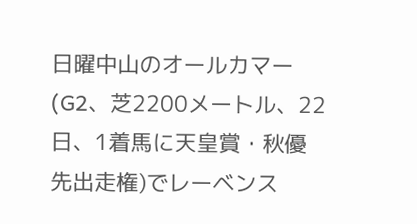日曜中山のオールカマー(G2、芝2200メートル、22日、1着馬に天皇賞・秋優先出走権)でレーベンス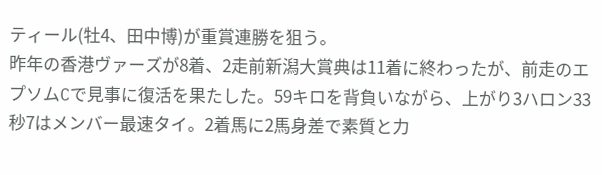ティール(牡4、田中博)が重賞連勝を狙う。
昨年の香港ヴァーズが8着、2走前新潟大賞典は11着に終わったが、前走のエプソムCで見事に復活を果たした。59キロを背負いながら、上がり3ハロン33秒7はメンバー最速タイ。2着馬に2馬身差で素質と力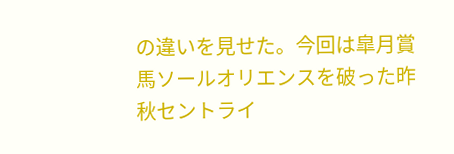の違いを見せた。今回は皐月賞馬ソールオリエンスを破った昨秋セントライ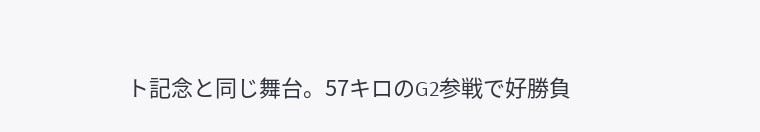ト記念と同じ舞台。57キロのG2参戦で好勝負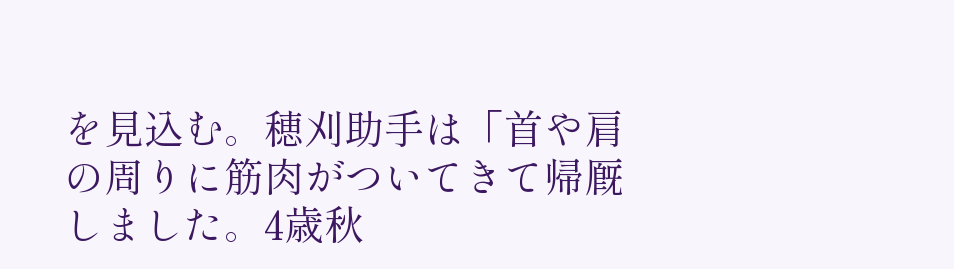を見込む。穂刈助手は「首や肩の周りに筋肉がついてきて帰厩しました。4歳秋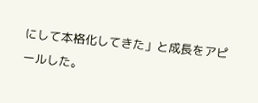にして本格化してきた」と成長をアピールした。